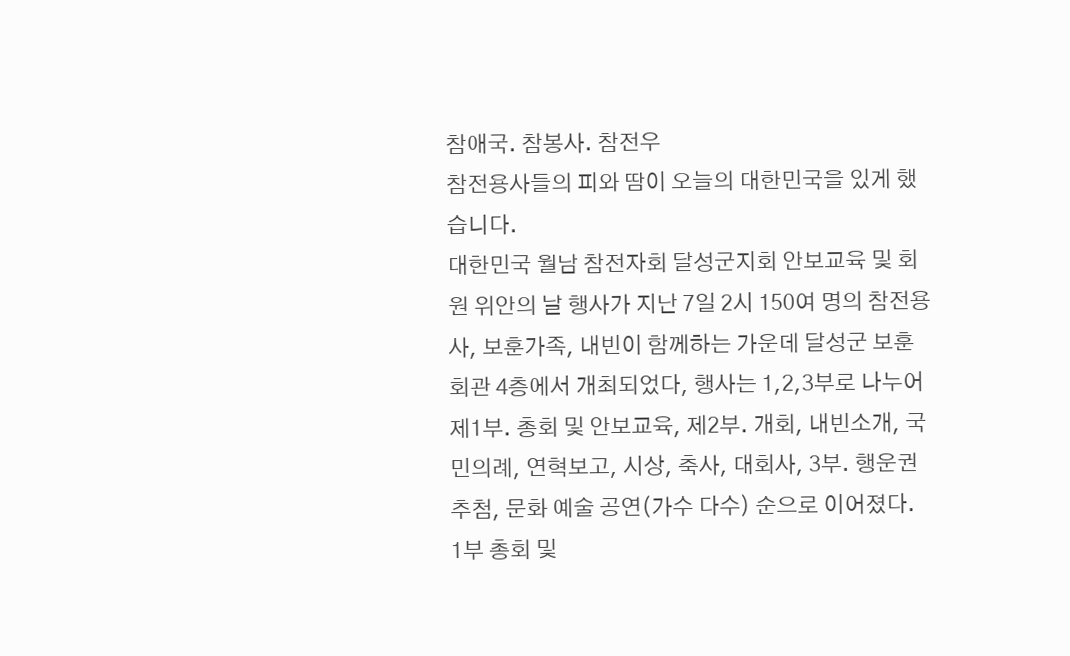참애국. 참봉사. 참전우
참전용사들의 피와 땀이 오늘의 대한민국을 있게 했습니다.
대한민국 월남 참전자회 달성군지회 안보교육 및 회원 위안의 날 행사가 지난 7일 2시 150여 명의 참전용사, 보훈가족, 내빈이 함께하는 가운데 달성군 보훈회관 4층에서 개최되었다, 행사는 1,2,3부로 나누어 제1부. 총회 및 안보교육, 제2부. 개회, 내빈소개, 국민의례, 연혁보고, 시상, 축사, 대회사, 3부. 행운권 추첨, 문화 예술 공연(가수 다수) 순으로 이어졌다.
1부 총회 및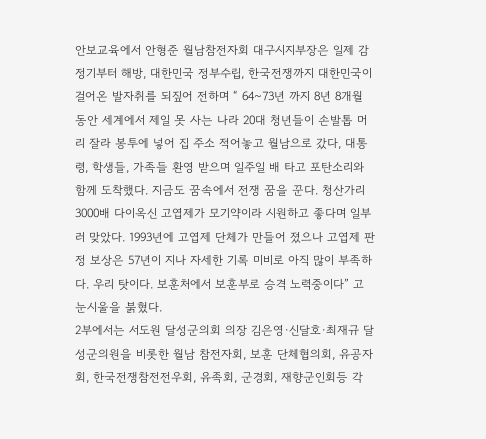안보교육에서 안형준 월남참전자회 대구시지부장은 일제 감정기부터 해방, 대한민국 정부수립, 한국전쟁까지 대한민국이 걸어온 발자취를 되짚어 전하며 “ 64~73년 까지 8년 8개월 동안 세계에서 제일 못 사는 나라 20대 청년들이 손발톱 머리 잘라 봉투에 넣어 집 주소 적어놓고 월남으로 갔다, 대통령, 학생들, 가족들 환영 받으며 일주일 배 타고 포탄소리와 함께 도착했다. 지금도 꿈속에서 전쟁 꿈을 꾼다. 청산가리 3000배 다이옥신 고엽제가 모기약이라 시원하고 좋다며 일부러 맞았다. 1993년에 고엽제 단체가 만들어 졌으나 고엽제 판정 보상은 57년이 지나 자세한 기록 미비로 아직 많이 부족하다. 우리 탓이다. 보훈처에서 보훈부로 승격 노력중이다” 고 눈시울을 붉혔다.
2부에서는 서도원 달성군의회 의장 김은영·신달호·최재규 달성군의원을 비롯한 월남 참전자회, 보훈 단체협의회, 유공자회, 한국전쟁참전전우회, 유족회, 군경회, 재향군인회등 각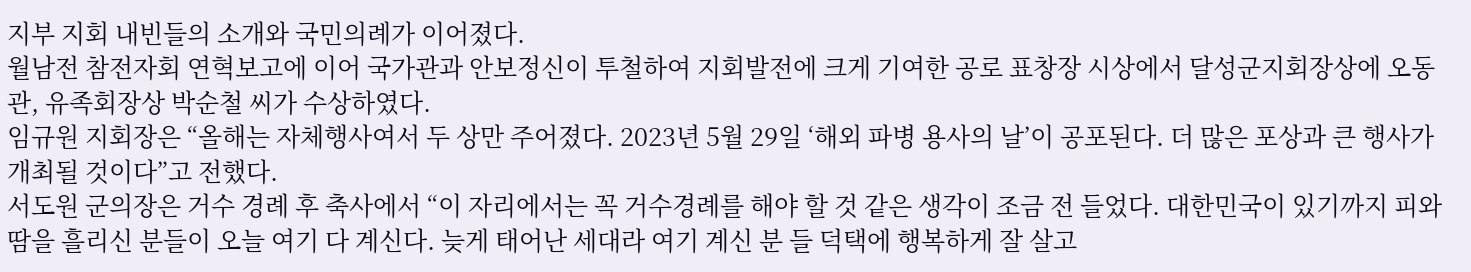지부 지회 내빈들의 소개와 국민의례가 이어졌다.
월남전 참전자회 연혁보고에 이어 국가관과 안보정신이 투철하여 지회발전에 크게 기여한 공로 표창장 시상에서 달성군지회장상에 오동관, 유족회장상 박순철 씨가 수상하였다.
임규원 지회장은 “올해는 자체행사여서 두 상만 주어졌다. 2023년 5월 29일 ‘해외 파병 용사의 날’이 공포된다. 더 많은 포상과 큰 행사가 개최될 것이다”고 전했다.
서도원 군의장은 거수 경례 후 축사에서 “이 자리에서는 꼭 거수경례를 해야 할 것 같은 생각이 조금 전 들었다. 대한민국이 있기까지 피와 땀을 흘리신 분들이 오늘 여기 다 계신다. 늦게 태어난 세대라 여기 계신 분 들 덕택에 행복하게 잘 살고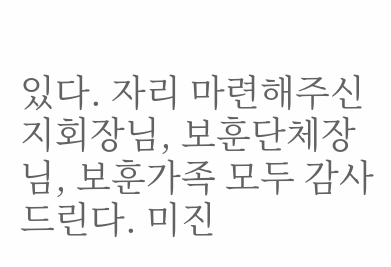있다. 자리 마련해주신 지회장님, 보훈단체장님, 보훈가족 모두 감사드린다. 미진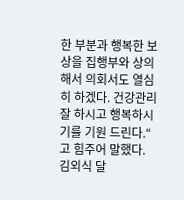한 부분과 행복한 보상을 집행부와 상의해서 의회서도 열심히 하겠다. 건강관리 잘 하시고 행복하시기를 기원 드린다.“ 고 힘주어 말했다.
김외식 달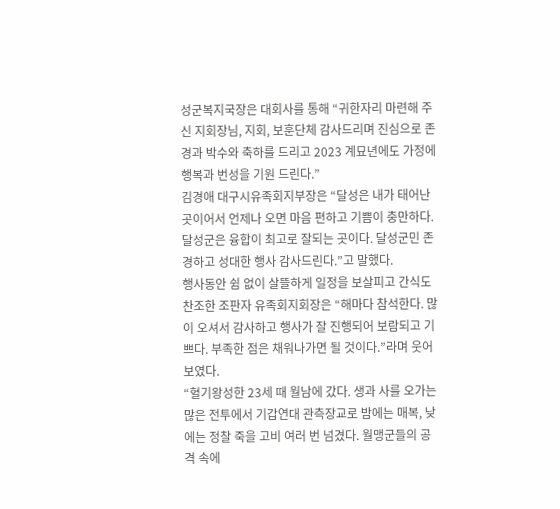성군복지국장은 대회사를 통해 “귀한자리 마련해 주신 지회장님, 지회, 보훈단체 감사드리며 진심으로 존경과 박수와 축하를 드리고 2023 계묘년에도 가정에 행복과 번성을 기원 드린다.”
김경애 대구시유족회지부장은 “달성은 내가 태어난 곳이어서 언제나 오면 마음 편하고 기쁨이 충만하다. 달성군은 융합이 최고로 잘되는 곳이다. 달성군민 존경하고 성대한 행사 감사드린다.”고 말했다.
행사동안 쉼 없이 살뜰하게 일정을 보살피고 간식도 찬조한 조판자 유족회지회장은 “해마다 참석한다. 많이 오셔서 감사하고 행사가 잘 진행되어 보람되고 기쁘다. 부족한 점은 채워나가면 될 것이다.”라며 웃어보였다.
“혈기왕성한 23세 때 월남에 갔다. 생과 사를 오가는 많은 전투에서 기갑연대 관측장교로 밤에는 매복, 낮에는 정찰 죽을 고비 여러 번 넘겼다. 월맹군들의 공격 속에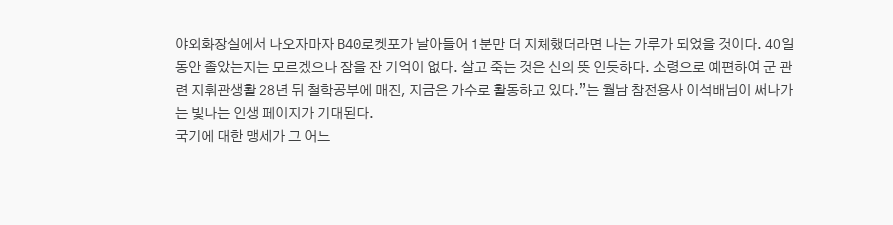야외화장실에서 나오자마자 B40로켓포가 날아들어 1분만 더 지체했더라면 나는 가루가 되었을 것이다. 40일 동안 졸았는지는 모르겠으나 잠을 잔 기억이 없다. 살고 죽는 것은 신의 뜻 인듯하다. 소령으로 예편하여 군 관련 지휘관생활 28년 뒤 철학공부에 매진, 지금은 가수로 활동하고 있다.”는 월남 참전용사 이석배님이 써나가는 빛나는 인생 페이지가 기대된다.
국기에 대한 맹세가 그 어느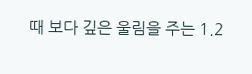때 보다 깊은 울림을 주는 1.2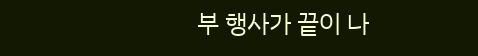부 행사가 끝이 나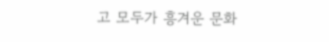고 모두가 흥겨운 문화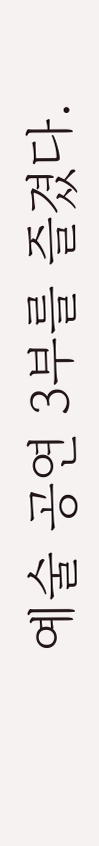예술 공연 3부를 즐겼다.